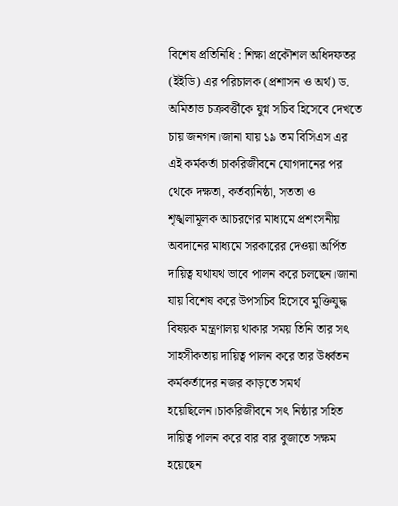বিশেষ প্রতিনিধি : শিক্ষা প্রকৌশল অধিদফতর (ইইডি) এর পরিচালক (প্রশাসন ও অর্থ) ড. অমিতাভ চক্রবর্ত্তীকে যুগ্ন সচিব হিসেবে দেখতে চায় জনগন।জানা যায় ১৯ তম বিসিএস এর এই কর্মকর্তা চাকরিজীবনে যোগদানের পর থেকে দক্ষতা, কর্তব্যনিষ্ঠা, সততা ও শৃঙ্খলামূলক আচরণের মাধ্যমে প্রশংসনীয় অবদানের মাধ্যমে সরকারের দেওয়া অর্পিত দায়িত্ব যথাযথ ভাবে পালন করে চলছেন।জানা যায় বিশেষ করে উপসচিব হিসেবে মুক্তিযুদ্ধ বিষয়ক মন্ত্রণালয় থাকার সময় তিনি তার সৎ সাহসীকতায় দায়িত্ব পালন করে তার উর্ধ্বতন কর্মকর্তাদের নজর কাড়তে সমর্থ হয়েছিলেন।চাকরিজীবনে সৎ নিষ্ঠার সহিত দায়িত্ব পালন করে বার বার বুজাতে সক্ষম হয়েছেন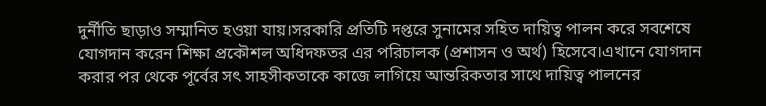দুর্নীতি ছাড়াও সম্মানিত হওয়া যায়।সরকারি প্রতিটি দপ্তরে সুনামের সহিত দায়িত্ব পালন করে সবশেষে যোগদান করেন শিক্ষা প্রকৌশল অধিদফতর এর পরিচালক (প্রশাসন ও অর্থ) হিসেবে।এখানে যোগদান করার পর থেকে পূর্বের সৎ সাহসীকতাকে কাজে লাগিয়ে আন্তরিকতার সাথে দায়িত্ব পালনের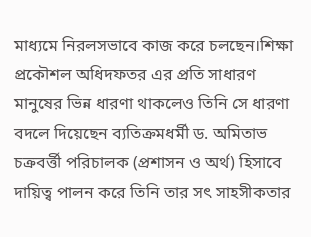মাধ্যমে নিরলসভাবে কাজ করে চলছেন।শিক্ষা প্রকৌশল অধিদফতর এর প্রতি সাধারণ মানুষের ভিন্ন ধারণা থাকলেও তিনি সে ধারণা বদলে দিয়েছেন ব্যতিক্রমধর্মী ড. অমিতাভ চক্রবর্ত্তী পরিচালক (প্রশাসন ও অর্থ) হিসাবে দায়িত্ব পালন করে তিনি তার সৎ সাহসীকতার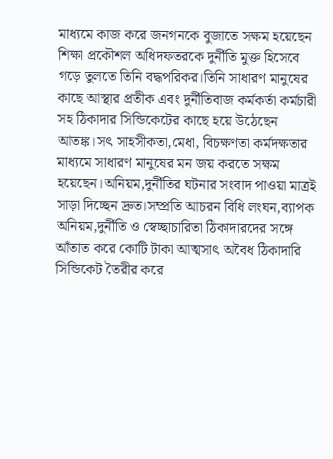মাধ্যমে কাজ করে জনগনকে বুজাতে সক্ষম হয়েছেন শিক্ষা প্রকৌশল অধিদফতরকে দুর্নীতি মুক্ত হিসেবে গড়ে তুলতে তিনি বদ্ধপরিকর।তিনি সাধারণ মানুষের কাছে আস্থার প্রতীক এবং দুর্নীতিবাজ কর্মকর্তা কর্মচারী সহ ঠিকাদার সিন্ডিকেটের কাছে হয়ে উঠেছেন আতঙ্ক।সৎ সাহসীকতা,মেধা, বিচক্ষণতা কর্মদক্ষতার মাধ্যমে সাধারণ মানুষের মন জয় করতে সক্ষম হয়েছেন।অনিয়ম,দুর্নীতির ঘটনার সংবাদ পাওয়া মাত্রই সাড়া দিচ্ছেন দ্রুত।সম্প্রতি আচরন বিধি লংঘন,ব্যাপক অনিয়ম,দুর্নীতি ও স্বেচ্ছাচারিতা ঠিকাদারদের সঙ্গে আঁতাত করে কোটি টাকা আত্মসাৎ অবৈধ ঠিকাদারি সিন্ডিকেট তৈরীর করে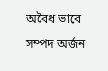অবৈধ ভাবে সম্পদ অর্জন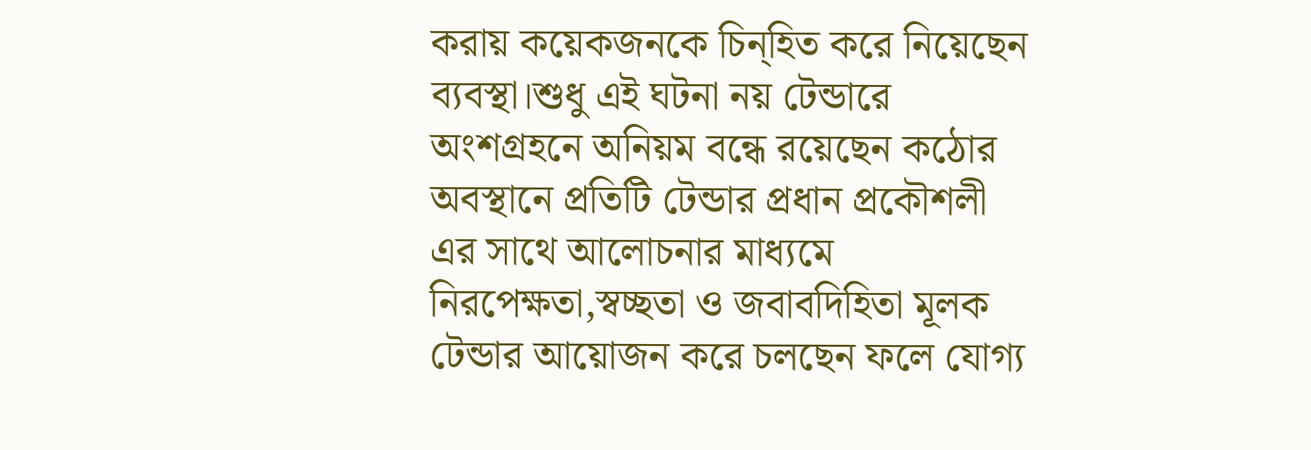করায় কয়েকজনকে চিন্হিত করে নিয়েছেন ব্যবস্থা।শুধু এই ঘটনা নয় টেন্ডারে অংশগ্রহনে অনিয়ম বন্ধে রয়েছেন কঠোর অবস্থানে প্রতিটি টেন্ডার প্রধান প্রকৌশলী এর সাথে আলোচনার মাধ্যমে নিরপেক্ষতা,স্বচ্ছতা ও জবাবদিহিতা মূলক টেন্ডার আয়োজন করে চলছেন ফলে যোগ্য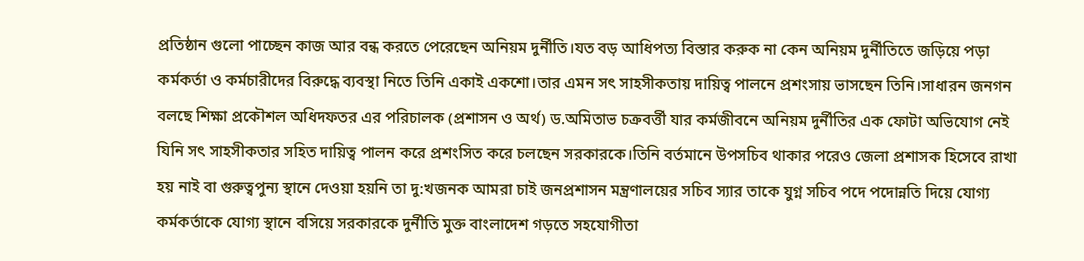প্রতিষ্ঠান গুলো পাচ্ছেন কাজ আর বন্ধ করতে পেরেছেন অনিয়ম দুর্নীতি।যত বড় আধিপত্য বিস্তার করুক না কেন অনিয়ম দুর্নীতিতে জড়িয়ে পড়া কর্মকর্তা ও কর্মচারীদের বিরুদ্ধে ব্যবস্থা নিতে তিনি একাই একশো।তার এমন সৎ সাহসীকতায় দায়িত্ব পালনে প্রশংসায় ভাসছেন তিনি।সাধারন জনগন বলছে শিক্ষা প্রকৌশল অধিদফতর এর পরিচালক (প্রশাসন ও অর্থ) ড.অমিতাভ চক্রবর্ত্তী যার কর্মজীবনে অনিয়ম দুর্নীতির এক ফোটা অভিযোগ নেই যিনি সৎ সাহসীকতার সহিত দায়িত্ব পালন করে প্রশংসিত করে চলছেন সরকারকে।তিনি বর্তমানে উপসচিব থাকার পরেও জেলা প্রশাসক হিসেবে রাখা হয় নাই বা গুরুত্বপুন্য স্থানে দেওয়া হয়নি তা দু:খজনক আমরা চাই জনপ্রশাসন মন্ত্রণালয়ের সচিব স্যার তাকে যুগ্ন সচিব পদে পদোন্নতি দিয়ে যোগ্য কর্মকর্তাকে যোগ্য স্থানে বসিয়ে সরকারকে দুর্নীতি মুক্ত বাংলাদেশ গড়তে সহযোগীতা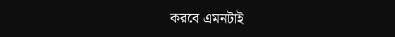করবে এমনটাই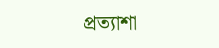প্রত্যাশা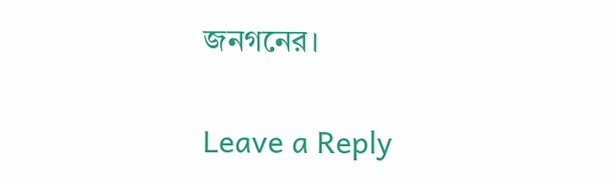জনগনের।

Leave a Reply